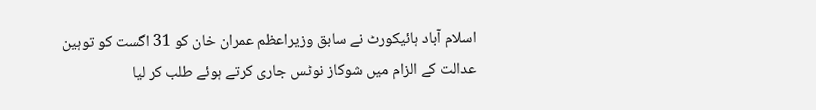اسلام آباد ہائیکورٹ نے سابق وزیراعظم عمران خان کو 31 اگست کو توہین عدالت کے الزام میں شوکاز نوٹس جاری کرتے ہوئے طلب کر لیا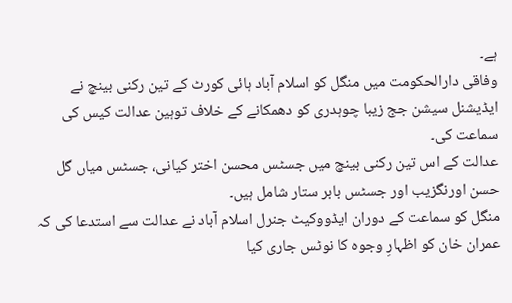ہے۔
وفاقی دارالحکومت میں منگل کو اسلام آباد ہائی کورٹ کے تین رکنی بینچ نے ایڈیشنل سیشن جج زیبا چوہدری کو دھمکانے کے خلاف توہین عدالت کیس کی سماعت کی۔
عدالت کے اس تین رکنی بینچ میں جسٹس محسن اختر کیانی، جسٹس میاں گل حسن اورنگزیب اور جسٹس بابر ستار شامل ہیں۔
منگل کو سماعت کے دوران ایڈووکیٹ جنرل اسلام آباد نے عدالت سے استدعا کی کہ عمران خان کو اظہارِ وجوہ کا نوٹس جاری کیا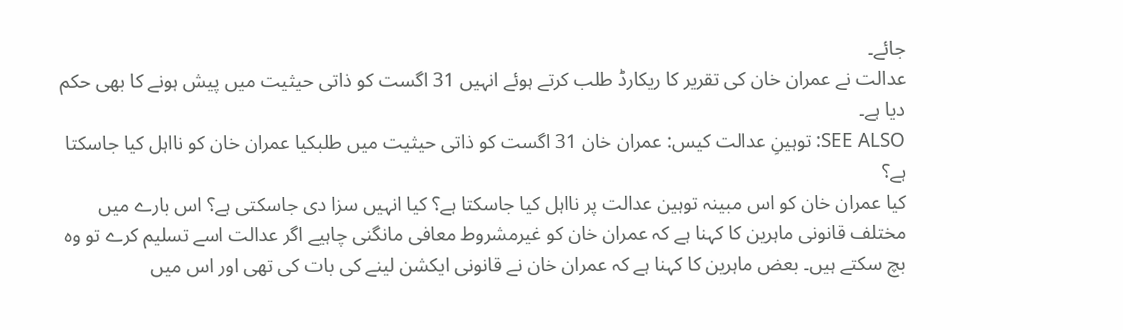جائے۔
عدالت نے عمران خان کی تقریر کا ریکارڈ طلب کرتے ہوئے انہیں 31 اگست کو ذاتی حیثیت میں پیش ہونے کا بھی حکم دیا ہے۔
SEE ALSO: توہینِ عدالت کیس: عمران خان 31 اگست کو ذاتی حیثیت میں طلبکیا عمران خان کو نااہل کیا جاسکتا ہے؟
کیا عمران خان کو اس مبینہ توہین عدالت پر نااہل کیا جاسکتا ہے؟ کیا انہیں سزا دی جاسکتی ہے؟ اس بارے میں مختلف قانونی ماہرین کا کہنا ہے کہ عمران خان کو غیرمشروط معافی مانگنی چاہیے اگر عدالت اسے تسلیم کرے تو وہ بچ سکتے ہیں۔ بعض ماہرین کا کہنا ہے کہ عمران خان نے قانونی ایکشن لینے کی بات کی تھی اور اس میں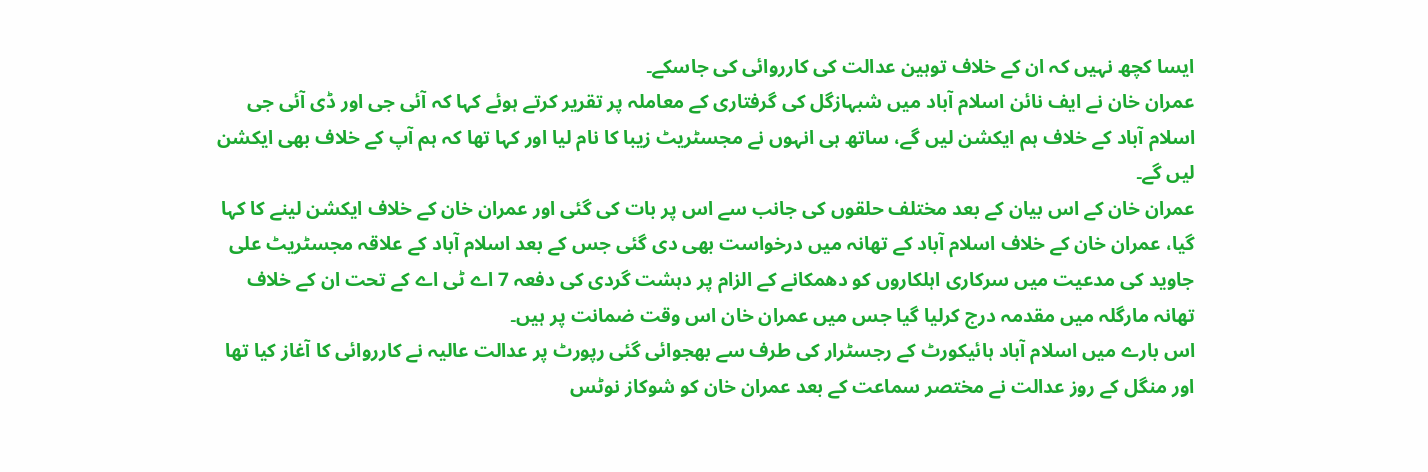ایسا کچھ نہیں کہ ان کے خلاف توہین عدالت کی کارروائی کی جاسکے۔
عمران خان نے ایف نائن اسلام آباد میں شبہازگل کی گرفتاری کے معاملہ پر تقریر کرتے ہوئے کہا کہ آئی جی اور ڈی آئی جی اسلام آباد کے خلاف ہم ایکشن لیں گے، ساتھ ہی انہوں نے مجسٹریٹ زیبا کا نام لیا اور کہا تھا کہ ہم آپ کے خلاف بھی ایکشن لیں گے۔
عمران خان کے اس بیان کے بعد مختلف حلقوں کی جانب سے اس پر بات کی گئی اور عمران خان کے خلاف ایکشن لینے کا کہا گیا، عمران خان کے خلاف اسلام آباد کے تھانہ میں درخواست بھی دی گئی جس کے بعد اسلام آباد کے علاقہ مجسٹریٹ علی جاوید کی مدعیت میں سرکاری اہلکاروں کو دھمکانے کے الزام پر دہشت گردی کی دفعہ 7 اے ٹی اے کے تحت ان کے خلاف تھانہ مارگلہ میں مقدمہ درج کرلیا گیا جس میں عمران خان اس وقت ضمانت پر ہیں۔
اس بارے میں اسلام آباد ہائیکورٹ کے رجسٹرار کی طرف سے بھجوائی گئی رپورٹ پر عدالت عالیہ نے کارروائی کا آغاز کیا تھا اور منگل کے روز عدالت نے مختصر سماعت کے بعد عمران خان کو شوکاز نوٹس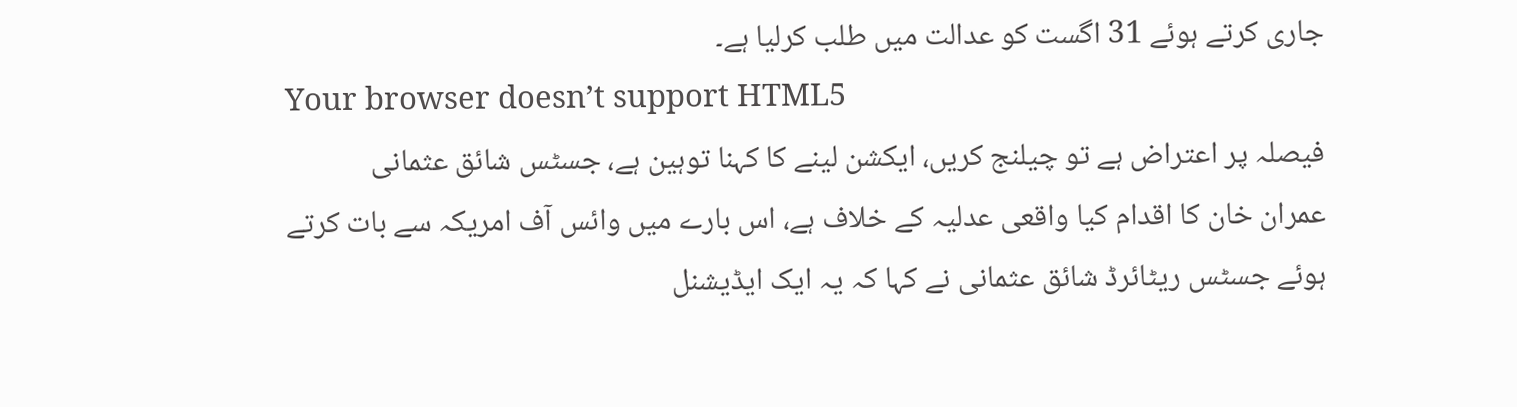جاری کرتے ہوئے 31 اگست کو عدالت میں طلب کرلیا ہے۔
Your browser doesn’t support HTML5
فیصلہ پر اعتراض ہے تو چیلنج کریں، ایکشن لینے کا کہنا توہین ہے، جسٹس شائق عثمانی
عمران خان کا اقدام کیا واقعی عدلیہ کے خلاف ہے، اس بارے میں وائس آف امریکہ سے بات کرتے ہوئے جسٹس ریٹائرڈ شائق عثمانی نے کہا کہ یہ ایک ایڈیشنل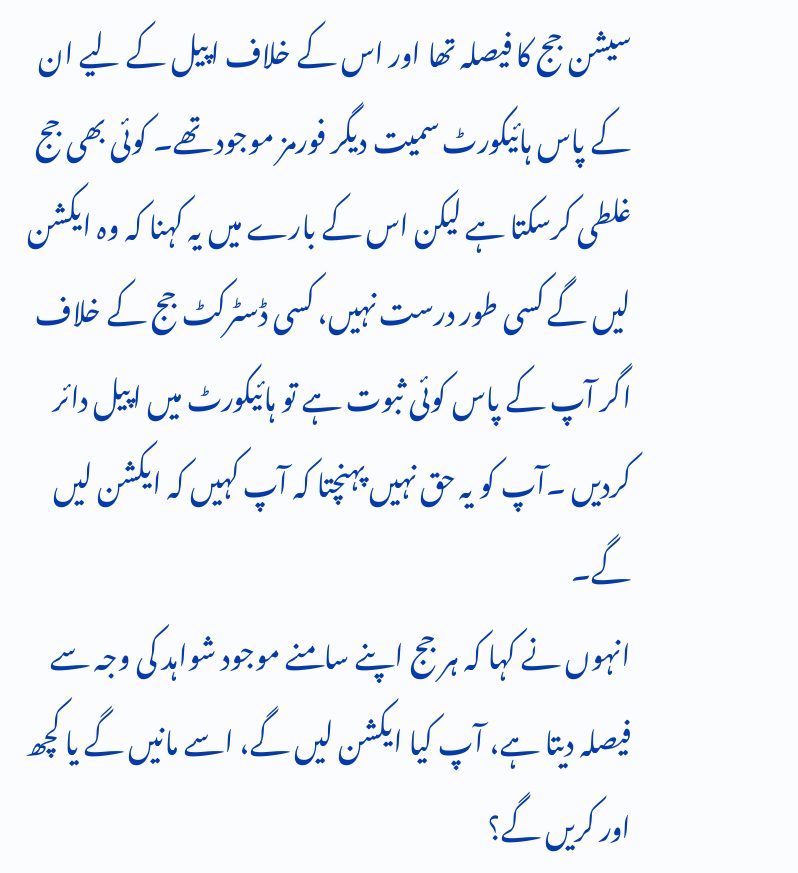سیشن جج کا فیصلہ تھا اور اس کے خلاف اپیل کے لیے ان کے پاس ہائیکورٹ سمیت دیگر فورمز موجود تھے۔ کوئی بھی جج غلطی کرسکتا ہے لیکن اس کے بارے میں یہ کہنا کہ وہ ایکشن لیں گے کسی طور درست نہیں، کسی ڈسٹرکٹ جج کے خلاف اگر آپ کے پاس کوئی ثبوت ہے تو ہائیکورٹ میں اپیل دائر کردیں ۔آپ کو یہ حق نہیں پہنچتا کہ آپ کہیں کہ ایکشن لیں گے۔
انہوں نے کہا کہ ہر جج اپنے سامنے موجود شواہد کی وجہ سے فیصلہ دیتا ہے، آپ کیا ایکشن لیں گے، اسے مانیں گے یا کچھ اور کریں گے؟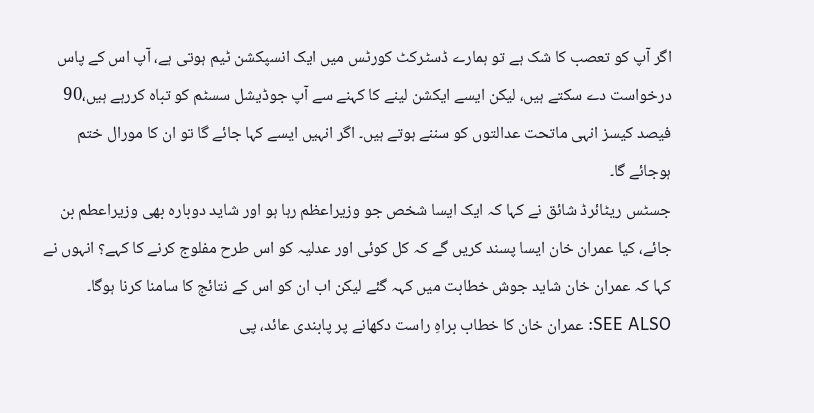اگر آپ کو تعصب کا شک ہے تو ہمارے ڈسٹرکٹ کورٹس میں ایک انسپکشن ٹیم ہوتی ہے، آپ اس کے پاس درخواست دے سکتے ہیں، لیکن ایسے ایکشن لینے کا کہنے سے آپ جوڈیشل سسٹم کو تباہ کررہے ہیں،90 فیصد کیسز انہی ماتحت عدالتوں کو سننے ہوتے ہیں۔ اگر انہیں ایسے کہا جائے گا تو ان کا مورال ختم ہوجائے گا۔
جسٹس ریٹائرڈ شائق نے کہا کہ ایک ایسا شخص جو وزیراعظم رہا ہو اور شاید دوبارہ بھی وزیراعطم بن جائے، کیا عمران خان ایسا پسند کریں گے کہ کل کوئی اور عدلیہ کو اس طرح مفلوج کرنے کا کہے؟ انہوں نے کہا کہ عمران خان شاید جوش خطابت میں کہہ گئے لیکن اب ان کو اس کے نتائج کا سامنا کرنا ہوگا۔
SEE ALSO: عمران خان کا خطاب براہِ راست دکھانے پر پابندی عائد، پی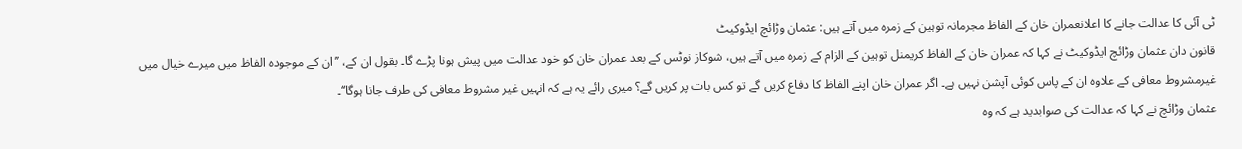ٹی آئی کا عدالت جانے کا اعلانعمران خان کے الفاظ مجرمانہ توہین کے زمرہ میں آتے ہیں: عثمان وڑائچ ایڈوکیٹ
قانون دان عثمان وڑائچ ایڈوکیٹ نے کہا کہ عمران خان کے الفاظ کریمنل توہین کے الزام کے زمرہ میں آتے ہیں، شوکاز نوٹس کے بعد عمران خان کو خود عدالت میں پیش ہونا پڑے گا۔ بقول ان کے، ’’ان کے موجودہ الفاظ میں میرے خیال میں غیرمشروط معافی کے علاوہ ان کے پاس کوئی آپشن نہیں ہے۔ اگر عمران خان اپنے الفاظ کا دفاع کریں گے تو کس بات پر کریں گے؟ میری رائے یہ ہے کہ انہیں غیر مشروط معافی کی طرف جانا ہوگا‘‘۔
عثمان وڑائچ نے کہا کہ عدالت کی صوابدید ہے کہ وہ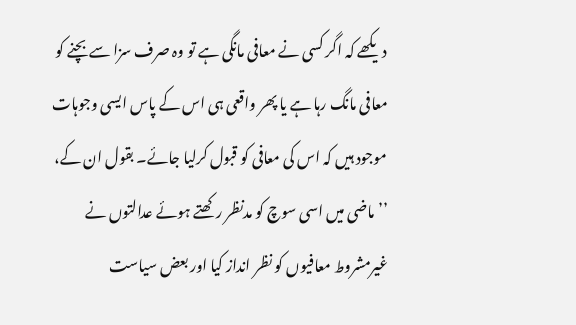دیکھے کہ اگر کسی نے معافی مانگی ہے تو وہ صرف سزا سے بچنے کو معافی مانگ رہا ہے یا پھر واقعی ہی اس کے پاس ایسی وجوہات موجود ہیں کہ اس کی معافی کو قبول کرلیا جائے۔ بقول ان کے، ’’ماضی میں اسی سوچ کو مدنظر رکھتے ہوئے عدالتوں نے غیرمشروط معافیوں کو نظر انداز کیا اور بعض سیاست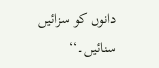دانوں کو سزائیں سنائیں۔‘‘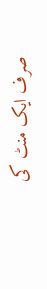صرف ایک منٹ کی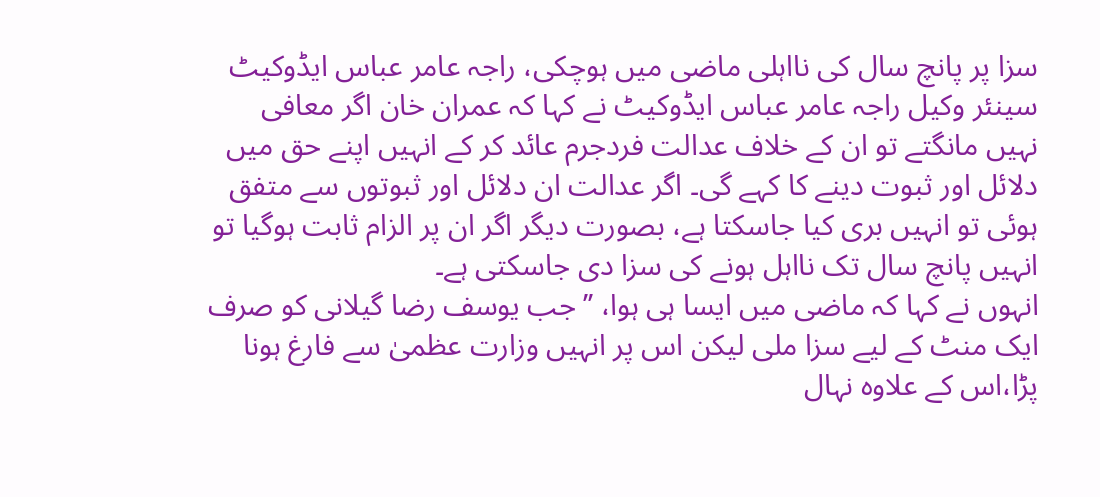سزا پر پانچ سال کی نااہلی ماضی میں ہوچکی، راجہ عامر عباس ایڈوکیٹ
سینئر وکیل راجہ عامر عباس ایڈوکیٹ نے کہا کہ عمران خان اگر معافی نہیں مانگتے تو ان کے خلاف عدالت فردجرم عائد کر کے انہیں اپنے حق میں دلائل اور ثبوت دینے کا کہے گی۔ اگر عدالت ان دلائل اور ثبوتوں سے متفق ہوئی تو انہیں بری کیا جاسکتا ہے، بصورت دیگر اگر ان پر الزام ثابت ہوگیا تو انہیں پانچ سال تک نااہل ہونے کی سزا دی جاسکتی ہے۔
انہوں نے کہا کہ ماضی میں ایسا ہی ہوا، ’’جب یوسف رضا گیلانی کو صرف ایک منٹ کے لیے سزا ملی لیکن اس پر انہیں وزارت عظمیٰ سے فارغ ہونا پڑا،اس کے علاوہ نہال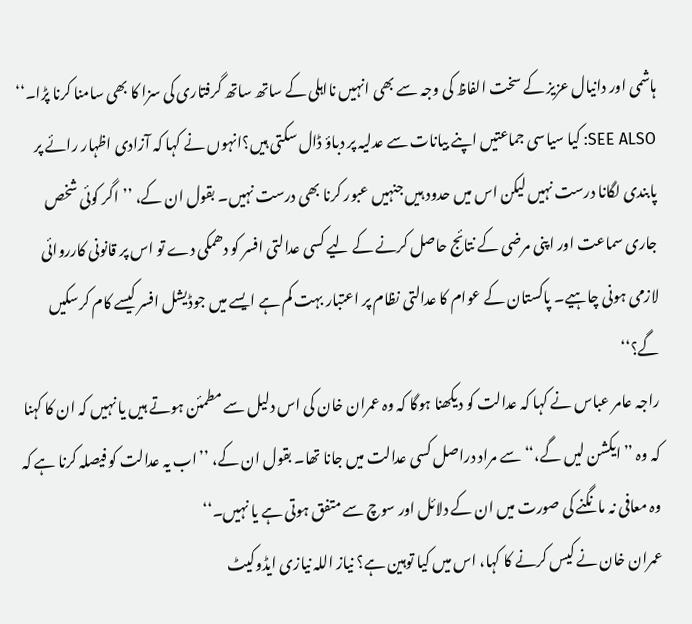ہاشمی اور دانیال عزیز کے سخت الفاظ کی وجہ سے بھی انہیں نااہلی کے ساتھ ساتھ گرفتاری کی سزا کا بھی سامنا کرنا پڑا۔‘‘
SEE ALSO: کیا سیاسی جماعتیں اپنے بیانات سے عدلیہ پر دباؤ ڈال سکتی ہیں؟انہوں نے کہا کہ آزادی اظہار رائے پر پابندی لگانا درست نہیں لیکن اس میں حدود ہیں جنہیں عبور کرنا بھی درست نہیں۔ بقول ان کے، ’’اگر کوئی شخص جاری سماعت اور اپنی مرضی کے نتائج حاصل کرنے کے لیے کسی عدالتی افسر کو دھمکی دے تو اس پر قانونی کارروائی لازمی ہونی چاہیے۔ پاکستان کے عوام کا عدالتی نظام پر اعتبار بہت کم ہے ایسے میں جوڈیشل افسر کیسے کام کرسکیں گے؟‘‘
راجہ عامر عباس نے کہا کہ عدالت کو دیکھنا ہوگا کہ وہ عمران خان کی اس دلیل سے مطمئن ہوتے ہیں یا نہیں کہ ان کا کہنا کہ وہ ’’ایکشن لیں گے،‘‘ سے مراد دراصل کسی عدالت میں جانا تھا۔ بقول ان کے، ’’اب یہ عدالت کو فیصلہ کرنا ہے کہ وہ معافی نہ مانگنے کی صورت میں ان کے دلائل اور سوچ سے متفق ہوتی ہے یا نہیں۔‘‘
عمران خان نے کیس کرنے کا کہا، اس میں کیا توہین ہے؟ نیاز اللہ نیازی ایڈوکیٹ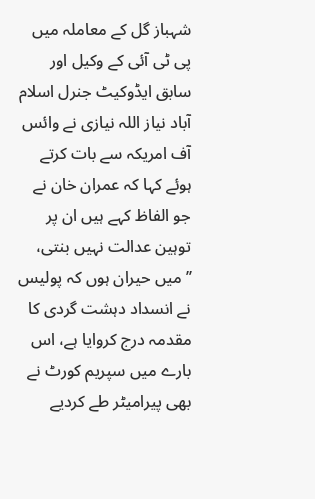شہباز گل کے معاملہ میں پی ٹی آئی کے وکیل اور سابق ایڈوکیٹ جنرل اسلام آباد نیاز اللہ نیازی نے وائس آف امریکہ سے بات کرتے ہوئے کہا کہ عمران خان نے جو الفاظ کہے ہیں ان پر توہین عدالت نہیں بنتی، ’’میں حیران ہوں کہ پولیس نے انسداد دہشت گردی کا مقدمہ درج کروایا ہے، اس بارے میں سپریم کورٹ نے بھی پیرامیٹر طے کردیے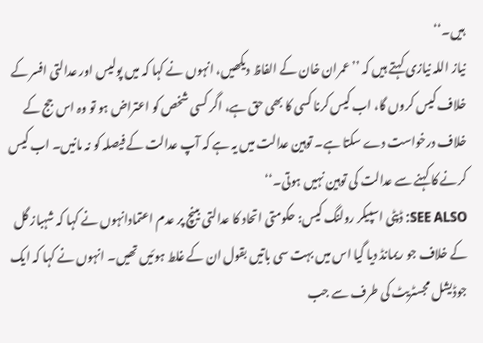ہیں۔‘‘
نیاز اللہ نیازی کہتے ہیں کہ ’’عمران خان کے الفاظ دیکھیں، انہوں نے کہا کہ میں پولیس اور عدالتی افسر کے خلاف کیس کروں گا، اب کیس کرنا کسی کا بھی حق ہے، اگر کسی شخص کو اعتراض ہو تو وہ اس جج کے خلاف درخواست دے سکتا ہے۔ توہین عدالت میں یہ ہے کہ آپ عدالت کے فیصلہ کو نہ مانیں۔ اب کیس کرنے کا کہنے سے عدالت کی توہین نہیں ہوتی۔‘‘
SEE ALSO: ڈپٹی اسپیکر رولنگ کیس: حکومتی اتحاد کا عدالتی بینچ پر عدم اعتمادانہوں نے کہا کہ شہباز گل کے خلاف جو ریمانڈ دیا گیا اس میں بہت سی باتیں بقول ان کے غلط ہوئیں تھیں۔ انہوں نے کہا کہ ایک جوڈیشل مجسٹریٹ کی طرف سے جب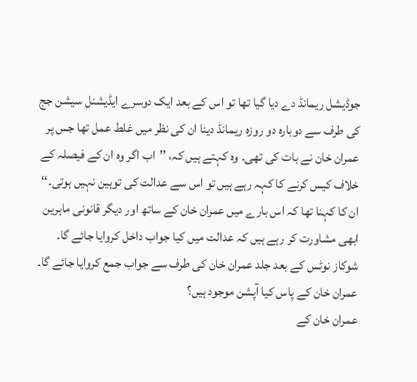جوڈیشل ریمانڈ دے دیا گیا تھا تو اس کے بعد ایک دوسرے ایڈیشنل سیشن جج کی طرف سے دوبارہ دو روزہ ریمانڈ دینا ان کی نظر میں غلط عمل تھا جس پر عمران خان نے بات کی تھی۔ وہ کہتے ہیں کہ، ’’اب اگر وہ ان کے فیصلہ کے خلاف کیس کرنے کا کہہ رہے ہیں تو اس سے عدالت کی توہین نہیں ہوتی۔‘‘
ان کا کہنا تھا کہ اس بارے میں عمران خان کے ساتھ اور دیگر قانونی ماہرین ابھی مشاورت کر رہے ہیں کہ عدالت میں کیا جواب داخل کروایا جائے گا۔ شوکاز نوٹس کے بعد جلد عمران خان کی طرف سے جواب جمع کروایا جائے گا۔
عمران خان کے پاس کیا آپشن موجود ہیں؟
عمران خان کے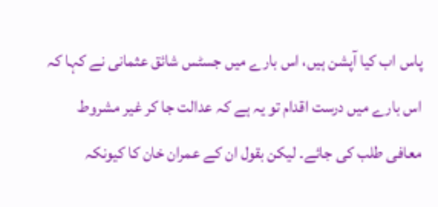پاس اب کیا آپشن ہیں، اس بارے میں جسٹس شائق عثمانی نے کہا کہ اس بارے میں درست اقدام تو یہ ہے کہ عدالت جا کر غیر مشروط معافی طلب کی جائے۔ لیکن بقول ان کے عمران خان کا کیونکہ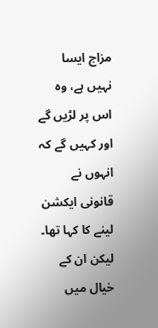مزاج ایسا نہیں ہے، وہ اس پر لڑیں گے اور کہیں گے کہ انہوں نے قانونی ایکشن لینے کا کہا تھا۔ لیکن ان کے خیال میں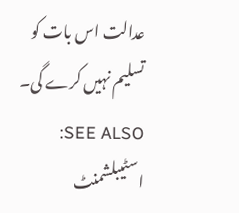عدالت اس بات کو تسلیم نہیں کرے گی۔
SEE ALSO: اسٹیبلشمنٹ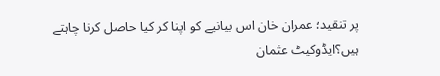پر تنقید؛ عمران خان اس بیانیے کو اپنا کر کیا حاصل کرنا چاہتے ہیں؟ایڈوکیٹ عثمان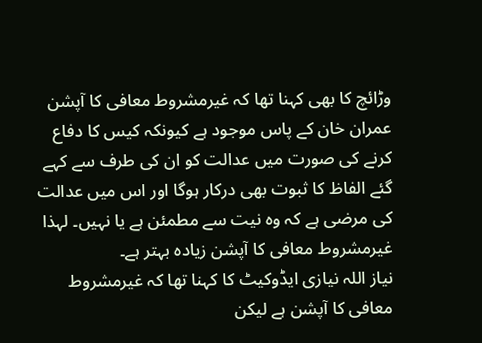وڑائچ کا بھی کہنا تھا کہ غیرمشروط معافی کا آپشن عمران خان کے پاس موجود ہے کیونکہ کیس کا دفاع کرنے کی صورت میں عدالت کو ان کی طرف سے کہے گئے الفاظ کا ثبوت بھی درکار ہوگا اور اس میں عدالت کی مرضی ہے کہ وہ نیت سے مطمئن ہے یا نہیں۔ لہذا غیرمشروط معافی کا آپشن زیادہ بہتر ہے۔
نیاز اللہ نیازی ایڈوکیٹ کا کہنا تھا کہ غیرمشروط معافی کا آپشن ہے لیکن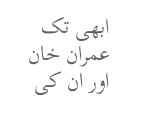ابھی تک عمران خان اور ان کی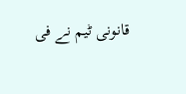قانونی ٹیم نے فی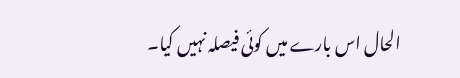الحال اس بارے میں کوئی فیصلہ نہیں کیا۔